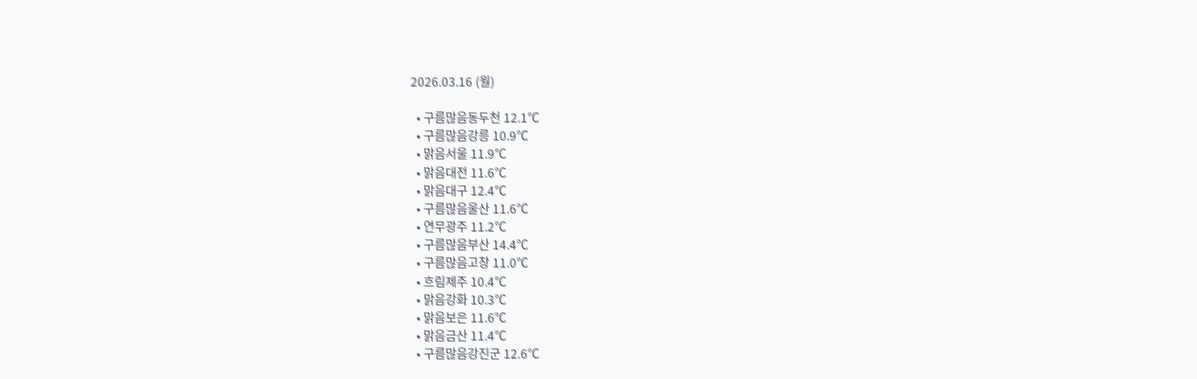2026.03.16 (월)

  • 구름많음동두천 12.1℃
  • 구름많음강릉 10.9℃
  • 맑음서울 11.9℃
  • 맑음대전 11.6℃
  • 맑음대구 12.4℃
  • 구름많음울산 11.6℃
  • 연무광주 11.2℃
  • 구름많음부산 14.4℃
  • 구름많음고창 11.0℃
  • 흐림제주 10.4℃
  • 맑음강화 10.3℃
  • 맑음보은 11.6℃
  • 맑음금산 11.4℃
  • 구름많음강진군 12.6℃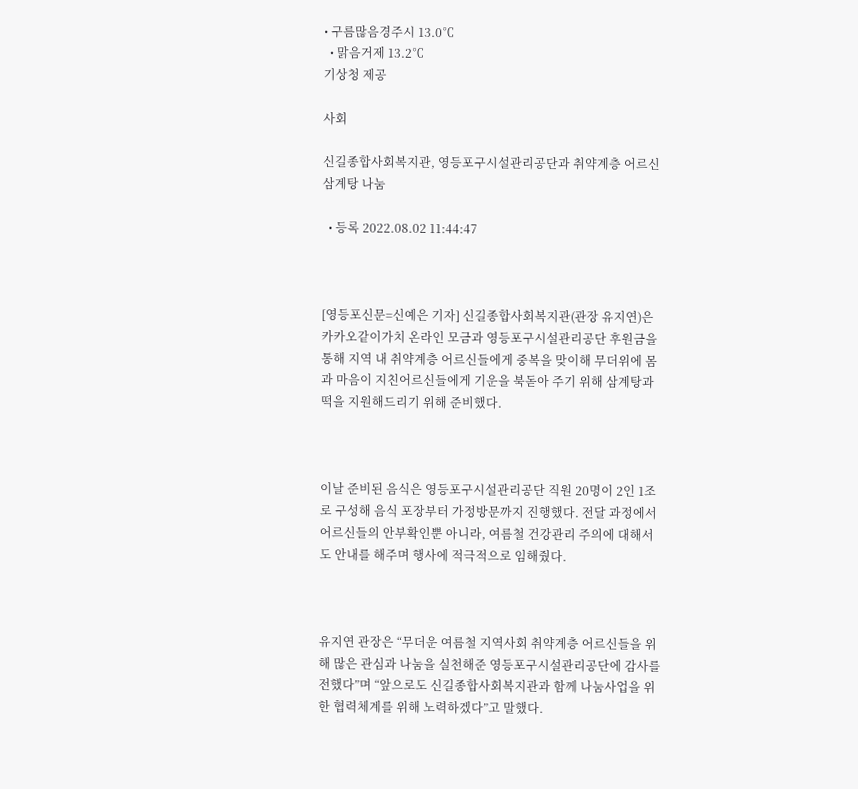• 구름많음경주시 13.0℃
  • 맑음거제 13.2℃
기상청 제공

사회

신길종합사회복지관, 영등포구시설관리공단과 취약계층 어르신 삼계탕 나눔

  • 등록 2022.08.02 11:44:47



[영등포신문=신예은 기자] 신길종합사회복지관(관장 유지연)은 카카오같이가치 온라인 모금과 영등포구시설관리공단 후원금을 통해 지역 내 취약계층 어르신들에게 중복을 맞이해 무더위에 몸과 마음이 지친어르신들에게 기운을 북돋아 주기 위해 삼계탕과 떡을 지원해드리기 위해 준비했다.



이날 준비된 음식은 영등포구시설관리공단 직원 20명이 2인 1조로 구성해 음식 포장부터 가정방문까지 진행했다. 전달 과정에서 어르신들의 안부확인뿐 아니라, 여름철 건강관리 주의에 대해서도 안내를 해주며 행사에 적극적으로 임해줬다.



유지연 관장은 “무더운 여름철 지역사회 취약계층 어르신들을 위해 많은 관심과 나눔을 실천해준 영등포구시설관리공단에 감사를 전했다”며 “앞으로도 신길종합사회복지관과 함께 나눔사업을 위한 협력체계를 위해 노력하겠다”고 말했다.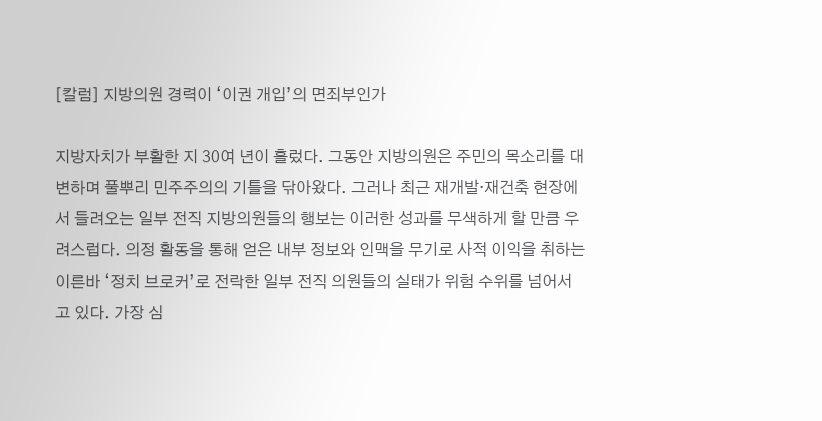[칼럼] 지방의원 경력이 ‘이권 개입’의 면죄부인가

지방자치가 부활한 지 30여 년이 흘렀다. 그동안 지방의원은 주민의 목소리를 대변하며 풀뿌리 민주주의의 기틀을 닦아왔다. 그러나 최근 재개발·재건축 현장에서 들려오는 일부 전직 지방의원들의 행보는 이러한 성과를 무색하게 할 만큼 우려스럽다. 의정 활동을 통해 얻은 내부 정보와 인맥을 무기로 사적 이익을 취하는 이른바 ‘정치 브로커’로 전락한 일부 전직 의원들의 실태가 위험 수위를 넘어서고 있다. 가장 심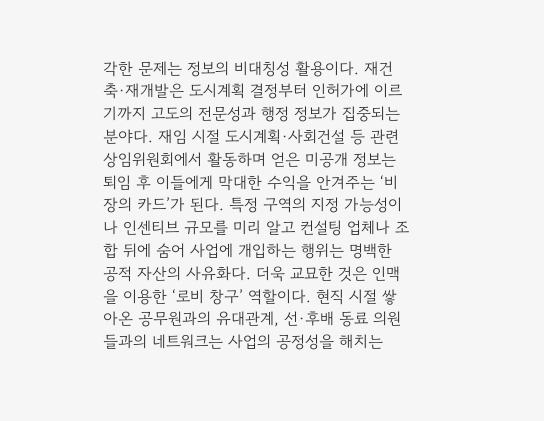각한 문제는 정보의 비대칭성 활용이다. 재건축·재개발은 도시계획 결정부터 인허가에 이르기까지 고도의 전문성과 행정 정보가 집중되는 분야다. 재임 시절 도시계획·사회건설 등 관련 상임위원회에서 활동하며 얻은 미공개 정보는 퇴임 후 이들에게 막대한 수익을 안겨주는 ‘비장의 카드’가 된다. 특정 구역의 지정 가능성이나 인센티브 규모를 미리 알고 컨설팅 업체나 조합 뒤에 숨어 사업에 개입하는 행위는 명백한 공적 자산의 사유화다. 더욱 교묘한 것은 인맥을 이용한 ‘로비 창구’ 역할이다. 현직 시절 쌓아온 공무원과의 유대관계, 선·후배 동료 의원들과의 네트워크는 사업의 공정성을 해치는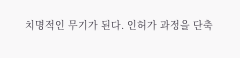치명적인 무기가 된다. 인허가 과정을 단축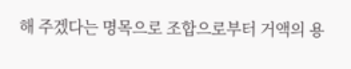해 주겠다는 명목으로 조합으로부터 거액의 용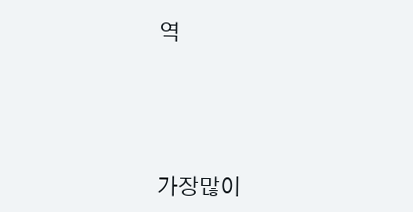역




가장많이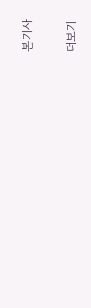본기사

더보기